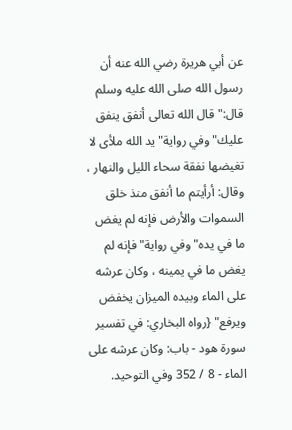عن أبي هريرة رضي الله عنه أن رسول الله صلى الله عليه وسلم قال:"قال الله تعالى أنفق ينفق عليك"وفي رواية"يد الله ملأى لا تغيضها نفقة سحاء الليل والنهار ، وقال: أرأيتم ما أنفق منذ خلق السموات والأرض فإنه لم يغض ما في يده"وفي رواية"فإنه لم يغض ما في يمينه ، وكان عرشه على الماء وبيده الميزان يخفض ويرفع" {رواه البخاري: في تفسير سورة هود - باب: وكان عرشه على الماء - 8 / 352 وفي التوحيد.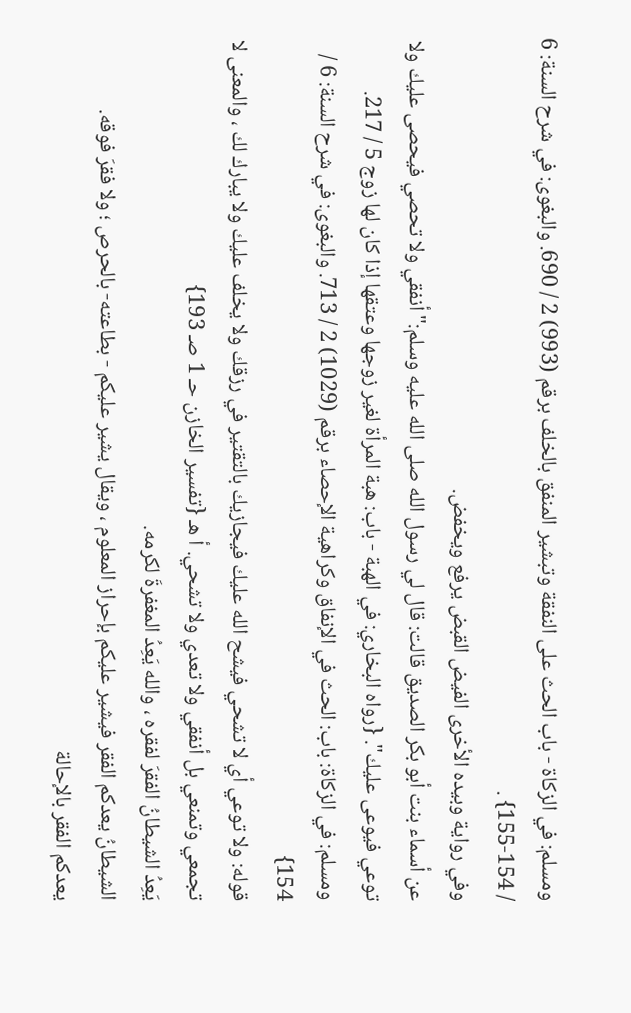ومسلم: في الزكاة - باب الحث على النفقة وتبشير المنفق بالخلف برقم (993) 2 / 690. والبغوى: في شرح السنة: 6 / 154-155} .
وفي رواية وبيده الأخرى الفيض القبض يرفع ويخفض.
عن أسماء بنت أبو بكر الصديق قالت: قال لي رسول الله صلى الله عليه وسلم:"أنفقي ولا تحصي فيحصى عليك ولا توعي فيوعى عليك". {رواه البخاري: في الهبة - باب: هبة المرأة لغير زوجها وعتقها إذا كان لها زوج 5 / 217. ومسلم: في الزكاة: باب: الحث في الإنفاق وكراهية الإحصاء برقم (1029) 2 / 713. والبغوى: في شرح السنة: 6 / 154}
قوله: ولا توعي أي لا تشحي فيشح الله عليك فيجازيك بالتقتير في رزقك ولا يخلف عليك ولا يبارك لك ، والمعنى لا تجمعي وتمنعي بل أنفقي ولا تعدي ولا تشحي. أ هـ {تفسير الخازن حـ 1 صـ 193}
يَعِدُ الشيطانُ الفقرَ لفقره ، والله يَعِدُ المغفرةَ لكرمه.
الشيطانُ يعدكم الفقر فيشير عليكم بإحراز المعلوم ، ويقال يشير عليكم - بطاعته- بالحرص ؛ ولا فقرَ فوقه.
يعدكم الفقر بالإحالة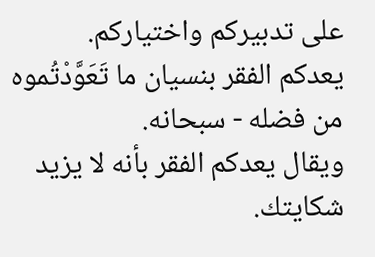على تدبيركم واختياركم.
يعدكم الفقر بنسيان ما تَعَوَّدْتُموه من فضله - سبحانه.
ويقال يعدكم الفقر بأنه لا يزيد شكايتك.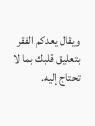ويقال يعدكم الفقر بتعليق قلبك بما لا تحتاج إليه.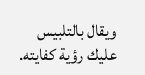ويقال بالتلبيس عليك رؤية كفايته.